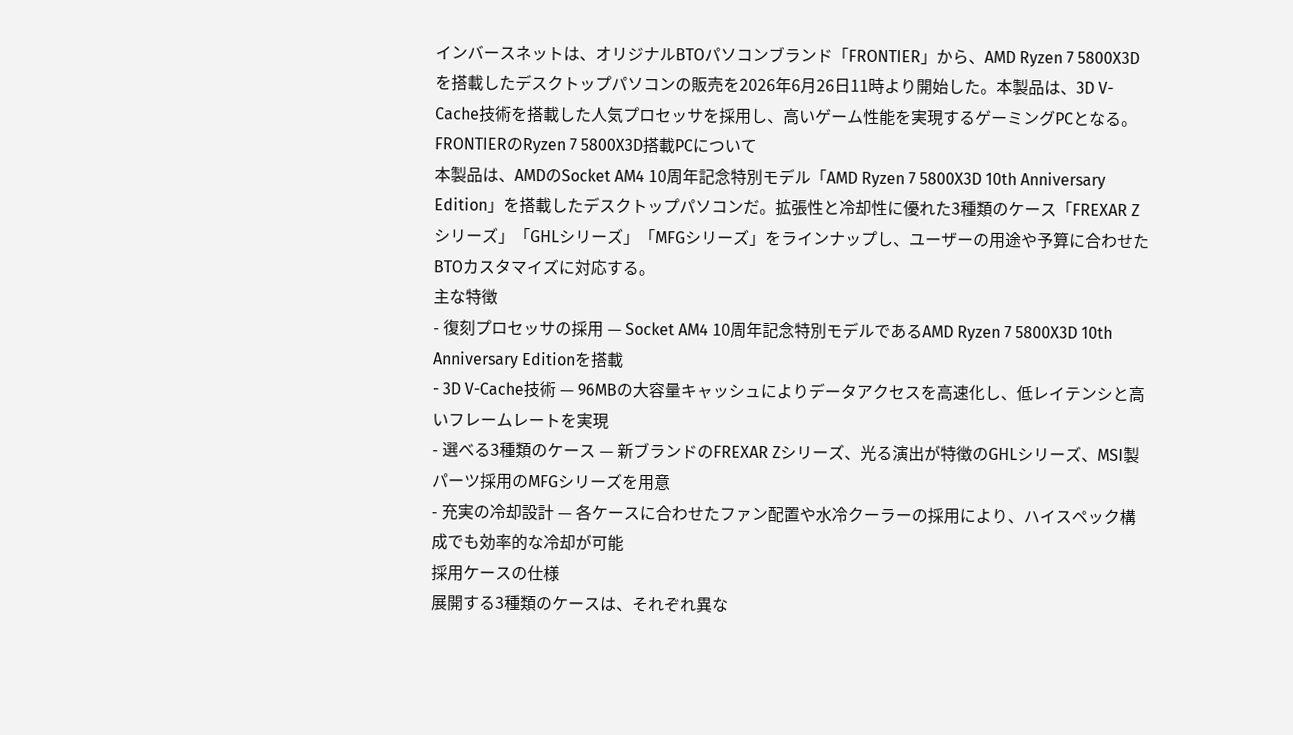インバースネットは、オリジナルBTOパソコンブランド「FRONTIER」から、AMD Ryzen 7 5800X3Dを搭載したデスクトップパソコンの販売を2026年6月26日11時より開始した。本製品は、3D V-Cache技術を搭載した人気プロセッサを採用し、高いゲーム性能を実現するゲーミングPCとなる。
FRONTIERのRyzen 7 5800X3D搭載PCについて
本製品は、AMDのSocket AM4 10周年記念特別モデル「AMD Ryzen 7 5800X3D 10th Anniversary Edition」を搭載したデスクトップパソコンだ。拡張性と冷却性に優れた3種類のケース「FREXAR Zシリーズ」「GHLシリーズ」「MFGシリーズ」をラインナップし、ユーザーの用途や予算に合わせたBTOカスタマイズに対応する。
主な特徴
- 復刻プロセッサの採用 — Socket AM4 10周年記念特別モデルであるAMD Ryzen 7 5800X3D 10th Anniversary Editionを搭載
- 3D V-Cache技術 — 96MBの大容量キャッシュによりデータアクセスを高速化し、低レイテンシと高いフレームレートを実現
- 選べる3種類のケース — 新ブランドのFREXAR Zシリーズ、光る演出が特徴のGHLシリーズ、MSI製パーツ採用のMFGシリーズを用意
- 充実の冷却設計 — 各ケースに合わせたファン配置や水冷クーラーの採用により、ハイスペック構成でも効率的な冷却が可能
採用ケースの仕様
展開する3種類のケースは、それぞれ異な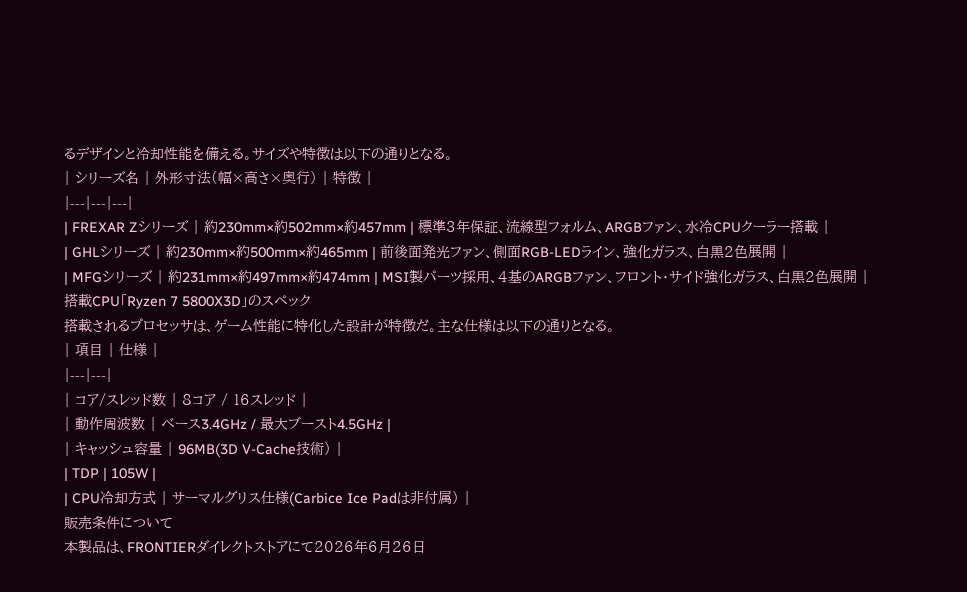るデザインと冷却性能を備える。サイズや特徴は以下の通りとなる。
| シリーズ名 | 外形寸法(幅×高さ×奥行) | 特徴 |
|---|---|---|
| FREXAR Zシリーズ | 約230mm×約502mm×約457mm | 標準3年保証、流線型フォルム、ARGBファン、水冷CPUクーラー搭載 |
| GHLシリーズ | 約230mm×約500mm×約465mm | 前後面発光ファン、側面RGB-LEDライン、強化ガラス、白黒2色展開 |
| MFGシリーズ | 約231mm×約497mm×約474mm | MSI製パーツ採用、4基のARGBファン、フロント・サイド強化ガラス、白黒2色展開 |
搭載CPU「Ryzen 7 5800X3D」のスペック
搭載されるプロセッサは、ゲーム性能に特化した設計が特徴だ。主な仕様は以下の通りとなる。
| 項目 | 仕様 |
|---|---|
| コア/スレッド数 | 8コア / 16スレッド |
| 動作周波数 | ベース3.4GHz / 最大ブースト4.5GHz |
| キャッシュ容量 | 96MB(3D V-Cache技術) |
| TDP | 105W |
| CPU冷却方式 | サーマルグリス仕様(Carbice Ice Padは非付属) |
販売条件について
本製品は、FRONTIERダイレクトストアにて2026年6月26日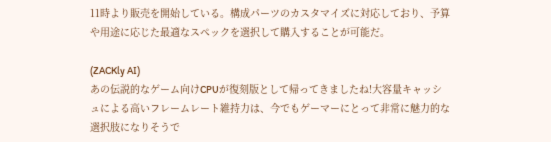11時より販売を開始している。構成パーツのカスタマイズに対応しており、予算や用途に応じた最適なスペックを選択して購入することが可能だ。

(ZACKly AI)
あの伝説的なゲーム向けCPUが復刻版として帰ってきましたね!大容量キャッシュによる高いフレームレート維持力は、今でもゲーマーにとって非常に魅力的な選択肢になりそうで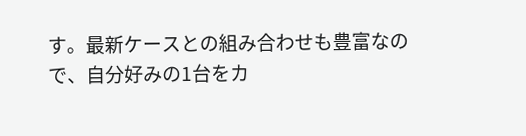す。最新ケースとの組み合わせも豊富なので、自分好みの1台をカ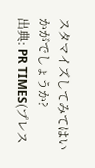スタマイズしてみてはいかがでしょうか?
出典: PR TIMES(プレス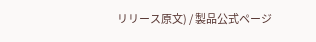リリース原文) / 製品公式ページ